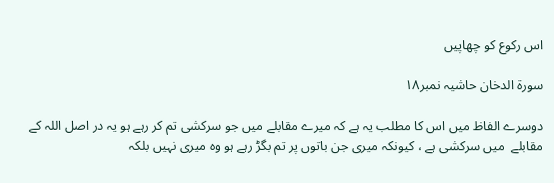اس رکوع کو چھاپیں

سورۃ الدخان حاشیہ نمبر۱۸

دوسرے الفاظ میں اس کا مطلب یہ ہے کہ میرے مقابلے میں جو سرکشی تم کر رہے ہو یہ در اصل اللہ کے مقابلے  میں سرکشی ہے ، کیونکہ میری جن باتوں پر تم بگڑ رہے ہو وہ میری نہیں بلکہ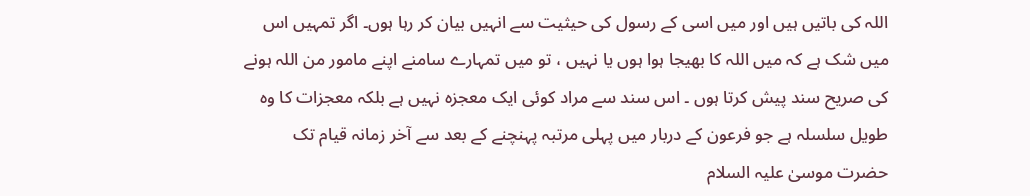اللہ کی باتیں ہیں اور میں اسی کے رسول کی حیثیت سے انہیں بیان کر رہا ہوں۔ اگر تمہیں اس میں شک ہے کہ میں اللہ کا بھیجا ہوا ہوں یا نہیں ، تو میں تمہارے سامنے اپنے مامور من اللہ ہونے کی صریح سند پیش کرتا ہوں ۔ اس سند سے مراد کوئی ایک معجزہ نہیں ہے بلکہ معجزات کا وہ طویل سلسلہ ہے جو فرعون کے دربار میں پہلی مرتبہ پہنچنے کے بعد سے آخر زمانہ قیام تک حضرت موسیٰ علیہ السلام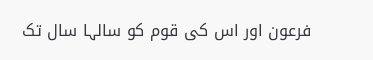فرعون اور اس کی قوم کو سالہا سال تک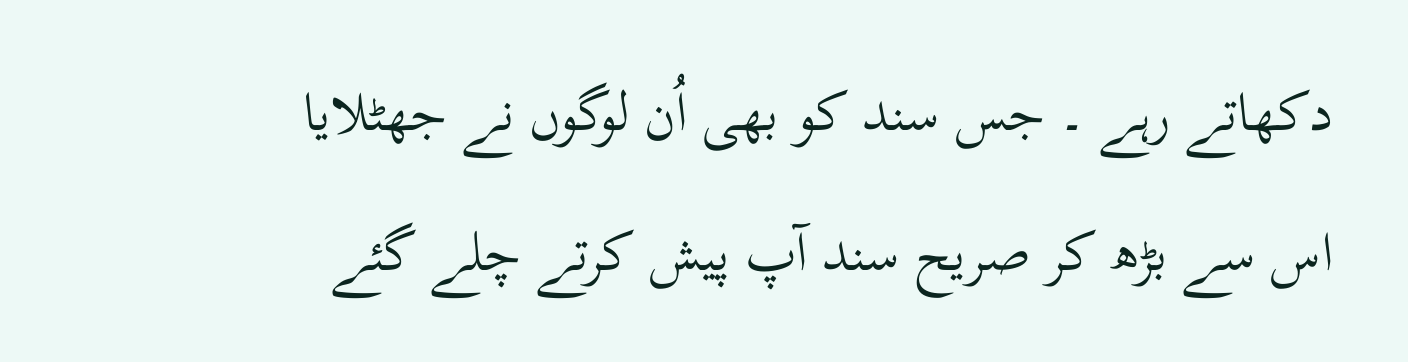دکھاتے رہے ۔ جس سند کو بھی اُن لوگوں نے جھٹلایا اس سے بڑھ کر صریح سند آپ پیش کرتے چلے گئے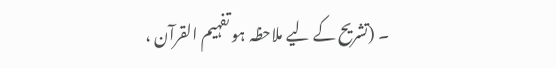۔ (تشریح کے لیے ملاحظہ ہو تفہیم القرآن ،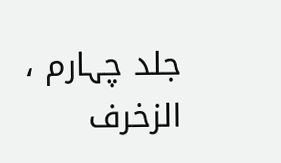جلد چہارم ، الزخرف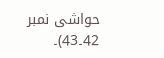حواشی نمبر 42۔43)۔